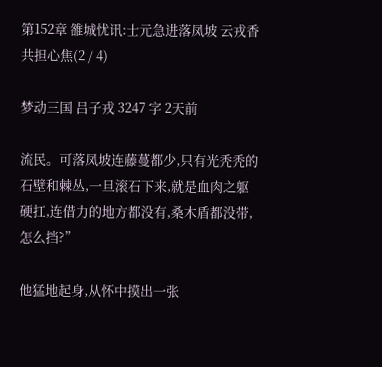第152章 雒城忧讯:士元急进落凤坡 云戎香共担心焦(2 / 4)

梦动三国 吕子戎 3247 字 2天前

流民。可落凤坡连藤蔓都少,只有光秃秃的石壁和棘丛,一旦滚石下来,就是血肉之躯硬扛,连借力的地方都没有,桑木盾都没带,怎么挡?”

他猛地起身,从怀中摸出一张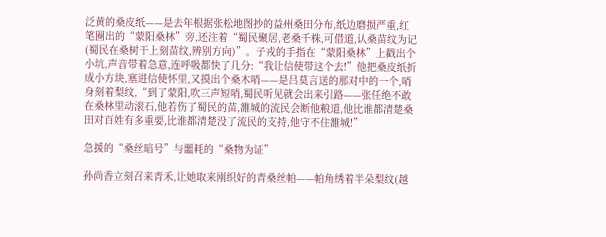泛黄的桑皮纸——是去年根据张松地图抄的益州桑田分布,纸边磨损严重,红笔圈出的“蒙阳桑林”旁,还注着“蜀民聚居,老桑千株,可借道,认桑苗纹为记(蜀民在桑树干上刻苗纹,辨别方向)”。子戎的手指在“蒙阳桑林”上戳出个小坑,声音带着急意,连呼吸都快了几分:“我让信使带这个去!”他把桑皮纸折成小方块,塞进信使怀里,又摸出个桑木哨——是吕莫言送的那对中的一个,哨身刻着梨纹,“到了蒙阳,吹三声短哨,蜀民听见就会出来引路——张任绝不敢在桑林里动滚石,他若伤了蜀民的苗,雒城的流民会断他粮道,他比谁都清楚桑田对百姓有多重要,比谁都清楚没了流民的支持,他守不住雒城!”

急援的“桑丝暗号”与噩耗的“桑物为证”

孙尚香立刻召来青禾,让她取来刚织好的青桑丝帕——帕角绣着半朵梨纹(越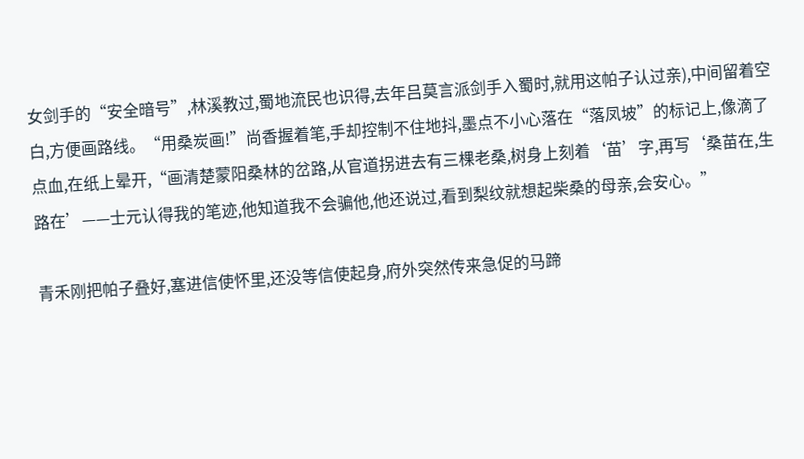女剑手的“安全暗号”,林溪教过,蜀地流民也识得,去年吕莫言派剑手入蜀时,就用这帕子认过亲),中间留着空白,方便画路线。“用桑炭画!”尚香握着笔,手却控制不住地抖,墨点不小心落在“落凤坡”的标记上,像滴了点血,在纸上晕开,“画清楚蒙阳桑林的岔路,从官道拐进去有三棵老桑,树身上刻着‘苗’字,再写‘桑苗在,生路在’——士元认得我的笔迹,他知道我不会骗他,他还说过,看到梨纹就想起柴桑的母亲,会安心。”

青禾刚把帕子叠好,塞进信使怀里,还没等信使起身,府外突然传来急促的马蹄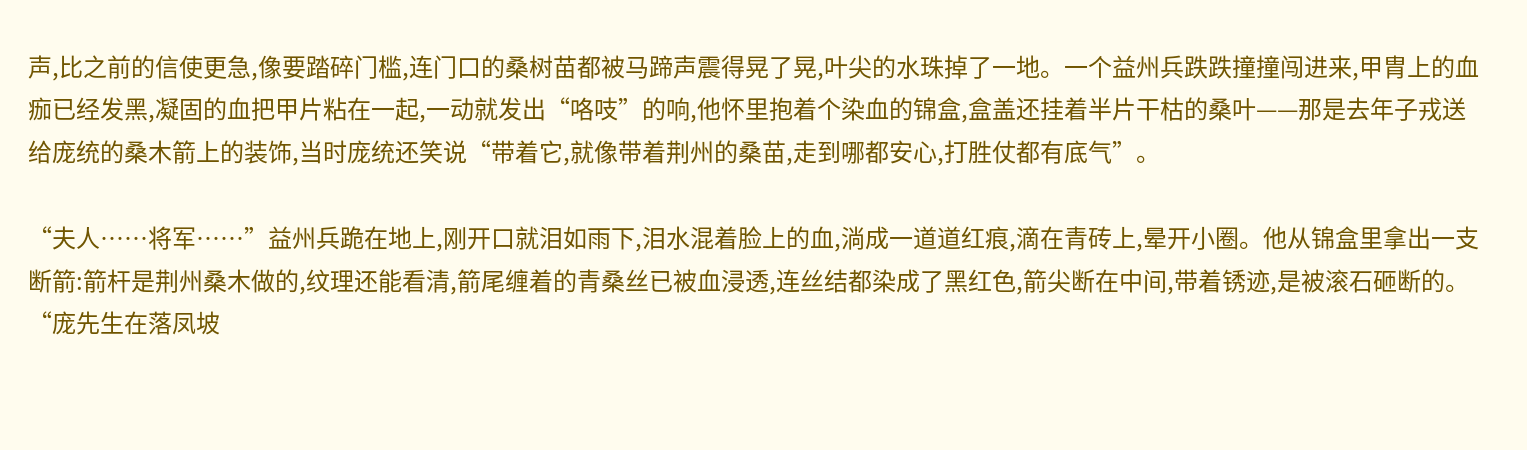声,比之前的信使更急,像要踏碎门槛,连门口的桑树苗都被马蹄声震得晃了晃,叶尖的水珠掉了一地。一个益州兵跌跌撞撞闯进来,甲胄上的血痂已经发黑,凝固的血把甲片粘在一起,一动就发出“咯吱”的响,他怀里抱着个染血的锦盒,盒盖还挂着半片干枯的桑叶——那是去年子戎送给庞统的桑木箭上的装饰,当时庞统还笑说“带着它,就像带着荆州的桑苗,走到哪都安心,打胜仗都有底气”。

“夫人……将军……”益州兵跪在地上,刚开口就泪如雨下,泪水混着脸上的血,淌成一道道红痕,滴在青砖上,晕开小圈。他从锦盒里拿出一支断箭:箭杆是荆州桑木做的,纹理还能看清,箭尾缠着的青桑丝已被血浸透,连丝结都染成了黑红色,箭尖断在中间,带着锈迹,是被滚石砸断的。“庞先生在落凤坡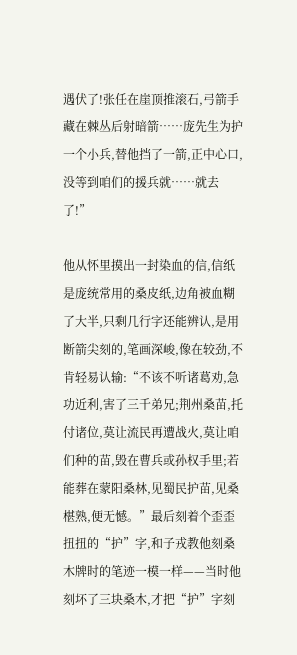遇伏了!张任在崖顶推滚石,弓箭手藏在棘丛后射暗箭……庞先生为护一个小兵,替他挡了一箭,正中心口,没等到咱们的援兵就……就去了!”

他从怀里摸出一封染血的信,信纸是庞统常用的桑皮纸,边角被血糊了大半,只剩几行字还能辨认,是用断箭尖刻的,笔画深峻,像在较劲,不肯轻易认输:“不该不听诸葛劝,急功近利,害了三千弟兄;荆州桑苗,托付诸位,莫让流民再遭战火,莫让咱们种的苗,毁在曹兵或孙权手里;若能葬在蒙阳桑林,见蜀民护苗,见桑椹熟,便无憾。”最后刻着个歪歪扭扭的“护”字,和子戎教他刻桑木牌时的笔迹一模一样——当时他刻坏了三块桑木,才把“护”字刻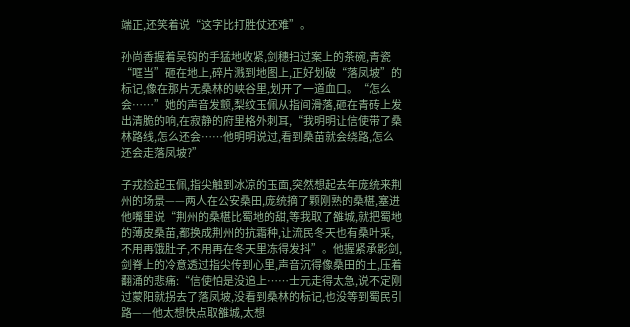端正,还笑着说“这字比打胜仗还难”。

孙尚香握着吴钩的手猛地收紧,剑穗扫过案上的茶碗,青瓷“哐当”砸在地上,碎片溅到地图上,正好划破“落凤坡”的标记,像在那片无桑林的峡谷里,划开了一道血口。“怎么会……”她的声音发颤,梨纹玉佩从指间滑落,砸在青砖上发出清脆的响,在寂静的府里格外刺耳,“我明明让信使带了桑林路线,怎么还会……他明明说过,看到桑苗就会绕路,怎么还会走落凤坡?”

子戎捡起玉佩,指尖触到冰凉的玉面,突然想起去年庞统来荆州的场景——两人在公安桑田,庞统摘了颗刚熟的桑椹,塞进他嘴里说“荆州的桑椹比蜀地的甜,等我取了雒城,就把蜀地的薄皮桑苗,都换成荆州的抗霜种,让流民冬天也有桑叶采,不用再饿肚子,不用再在冬天里冻得发抖”。他握紧承影剑,剑脊上的冷意透过指尖传到心里,声音沉得像桑田的土,压着翻涌的悲痛:“信使怕是没追上……士元走得太急,说不定刚过蒙阳就拐去了落凤坡,没看到桑林的标记,也没等到蜀民引路——他太想快点取雒城,太想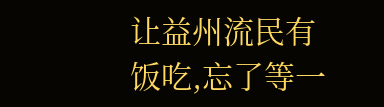让益州流民有饭吃,忘了等一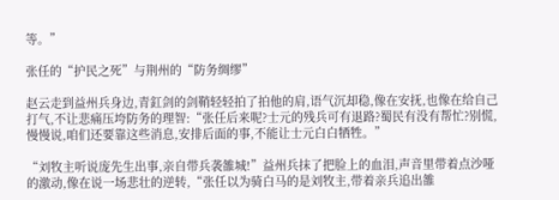等。”

张任的“护民之死”与荆州的“防务绸缪”

赵云走到益州兵身边,青釭剑的剑鞘轻轻拍了拍他的肩,语气沉却稳,像在安抚,也像在给自己打气,不让悲痛压垮防务的理智:“张任后来呢?士元的残兵可有退路?蜀民有没有帮忙?别慌,慢慢说,咱们还要靠这些消息,安排后面的事,不能让士元白白牺牲。”

“刘牧主听说庞先生出事,亲自带兵袭雒城!”益州兵抹了把脸上的血泪,声音里带着点沙哑的激动,像在说一场悲壮的逆转,“张任以为骑白马的是刘牧主,带着亲兵追出雒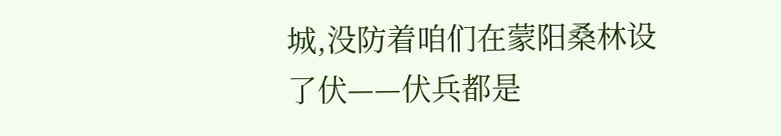城,没防着咱们在蒙阳桑林设了伏——伏兵都是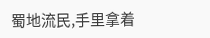蜀地流民,手里拿着